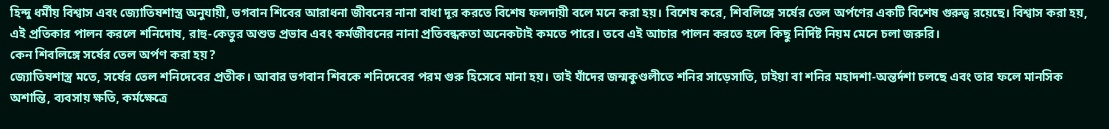হিন্দু ধর্মীয় বিশ্বাস এবং জ্যোতিষশাস্ত্র অনুযায়ী, ভগবান শিবের আরাধনা জীবনের নানা বাধা দূর করতে বিশেষ ফলদায়ী বলে মনে করা হয়। বিশেষ করে, শিবলিঙ্গে সর্ষের তেল অর্পণের একটি বিশেষ গুরুত্ব রয়েছে। বিশ্বাস করা হয়, এই প্রতিকার পালন করলে শনিদোষ, রাহু-কেতুর অশুভ প্রভাব এবং কর্মজীবনের নানা প্রতিবন্ধকতা অনেকটাই কমতে পারে। তবে এই আচার পালন করতে হলে কিছু নির্দিষ্ট নিয়ম মেনে চলা জরুরি।
কেন শিবলিঙ্গে সর্ষের তেল অর্পণ করা হয়?
জ্যোতিষশাস্ত্র মতে, সর্ষের তেল শনিদেবের প্রতীক। আবার ভগবান শিবকে শনিদেবের পরম গুরু হিসেবে মানা হয়। তাই যাঁদের জন্মকুণ্ডলীতে শনির সাড়েসাতি, ঢাইয়া বা শনির মহাদশা-অন্তর্দশা চলছে এবং তার ফলে মানসিক অশান্তি, ব্যবসায় ক্ষতি, কর্মক্ষেত্রে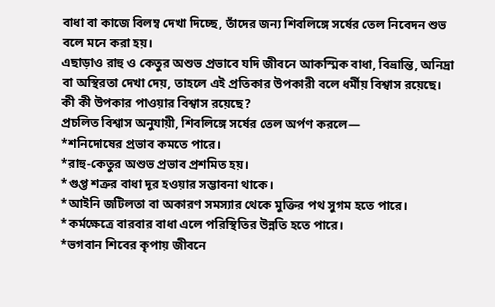বাধা বা কাজে বিলম্ব দেখা দিচ্ছে, তাঁদের জন্য শিবলিঙ্গে সর্ষের তেল নিবেদন শুভ বলে মনে করা হয়।
এছাড়াও রাহু ও কেতুর অশুভ প্রভাবে যদি জীবনে আকস্মিক বাধা, বিভ্রান্তি, অনিদ্রা বা অস্থিরতা দেখা দেয়, তাহলে এই প্রতিকার উপকারী বলে ধর্মীয় বিশ্বাস রয়েছে।
কী কী উপকার পাওয়ার বিশ্বাস রয়েছে?
প্রচলিত বিশ্বাস অনুযায়ী, শিবলিঙ্গে সর্ষের তেল অর্পণ করলে—
*শনিদোষের প্রভাব কমতে পারে।
*রাহু-কেতুর অশুভ প্রভাব প্রশমিত হয়।
*গুপ্ত শত্রুর বাধা দূর হওয়ার সম্ভাবনা থাকে।
*আইনি জটিলতা বা অকারণ সমস্যার থেকে মুক্তির পথ সুগম হতে পারে।
*কর্মক্ষেত্রে বারবার বাধা এলে পরিস্থিতির উন্নতি হতে পারে।
*ভগবান শিবের কৃপায় জীবনে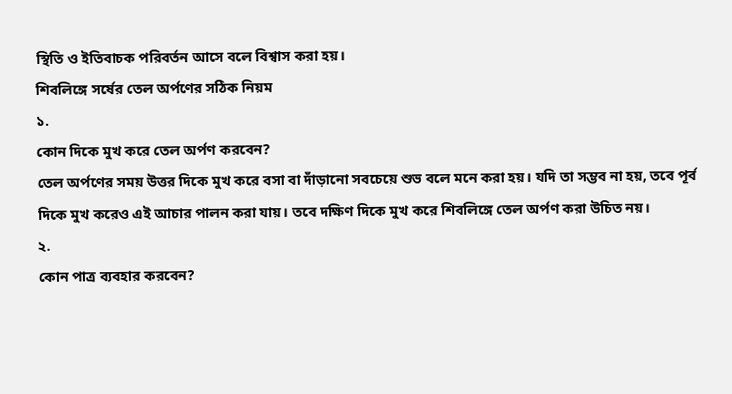স্থিতি ও ইতিবাচক পরিবর্তন আসে বলে বিশ্বাস করা হয়।
শিবলিঙ্গে সর্ষের তেল অর্পণের সঠিক নিয়ম
১.
কোন দিকে মুখ করে তেল অর্পণ করবেন?
তেল অর্পণের সময় উত্তর দিকে মুখ করে বসা বা দাঁড়ানো সবচেয়ে শুভ বলে মনে করা হয়। যদি তা সম্ভব না হয়, তবে পূর্ব দিকে মুখ করেও এই আচার পালন করা যায়। তবে দক্ষিণ দিকে মুখ করে শিবলিঙ্গে তেল অর্পণ করা উচিত নয়।
২.
কোন পাত্র ব্যবহার করবেন?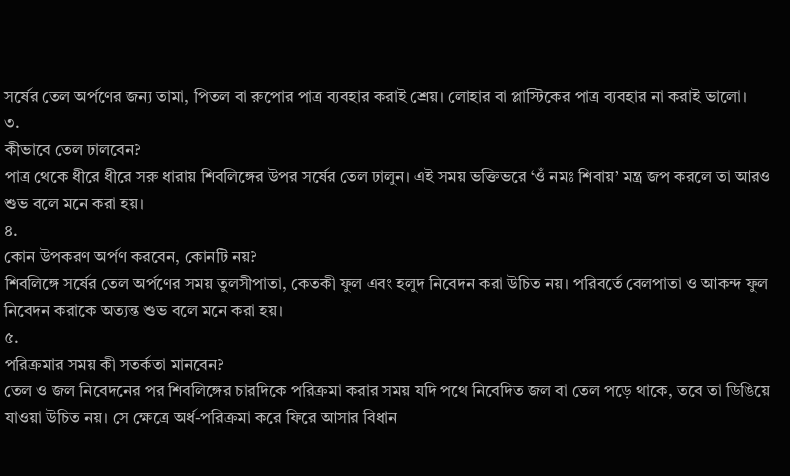সর্ষের তেল অর্পণের জন্য তামা, পিতল বা রুপোর পাত্র ব্যবহার করাই শ্রেয়। লোহার বা প্লাস্টিকের পাত্র ব্যবহার না করাই ভালো।
৩.
কীভাবে তেল ঢালবেন?
পাত্র থেকে ধীরে ধীরে সরু ধারায় শিবলিঙ্গের উপর সর্ষের তেল ঢালুন। এই সময় ভক্তিভরে ‘ওঁ নমঃ শিবায়’ মন্ত্র জপ করলে তা আরও শুভ বলে মনে করা হয়।
৪.
কোন উপকরণ অর্পণ করবেন, কোনটি নয়?
শিবলিঙ্গে সর্ষের তেল অর্পণের সময় তুলসীপাতা, কেতকী ফুল এবং হলুদ নিবেদন করা উচিত নয়। পরিবর্তে বেলপাতা ও আকন্দ ফুল নিবেদন করাকে অত্যন্ত শুভ বলে মনে করা হয়।
৫.
পরিক্রমার সময় কী সতর্কতা মানবেন?
তেল ও জল নিবেদনের পর শিবলিঙ্গের চারদিকে পরিক্রমা করার সময় যদি পথে নিবেদিত জল বা তেল পড়ে থাকে, তবে তা ডিঙিয়ে যাওয়া উচিত নয়। সে ক্ষেত্রে অর্ধ-পরিক্রমা করে ফিরে আসার বিধান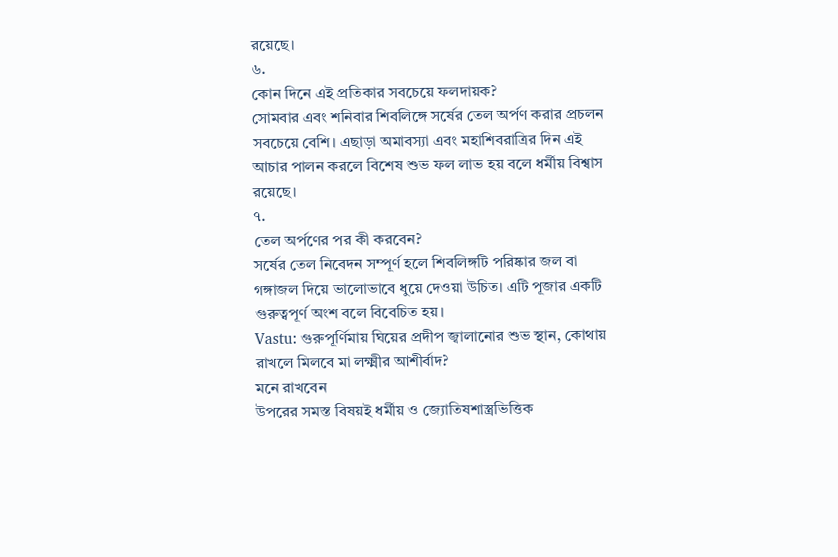রয়েছে।
৬.
কোন দিনে এই প্রতিকার সবচেয়ে ফলদায়ক?
সোমবার এবং শনিবার শিবলিঙ্গে সর্ষের তেল অর্পণ করার প্রচলন সবচেয়ে বেশি। এছাড়া অমাবস্যা এবং মহাশিবরাত্রির দিন এই আচার পালন করলে বিশেষ শুভ ফল লাভ হয় বলে ধর্মীয় বিশ্বাস রয়েছে।
৭.
তেল অর্পণের পর কী করবেন?
সর্ষের তেল নিবেদন সম্পূর্ণ হলে শিবলিঙ্গটি পরিষ্কার জল বা গঙ্গাজল দিয়ে ভালোভাবে ধুয়ে দেওয়া উচিত। এটি পূজার একটি গুরুত্বপূর্ণ অংশ বলে বিবেচিত হয়।
Vastu: গুরুপূর্ণিমায় ঘিয়ের প্রদীপ জ্বালানোর শুভ স্থান, কোথায় রাখলে মিলবে মা লক্ষ্মীর আশীর্বাদ?
মনে রাখবেন
উপরের সমস্ত বিষয়ই ধর্মীয় ও জ্যোতিষশাস্ত্রভিত্তিক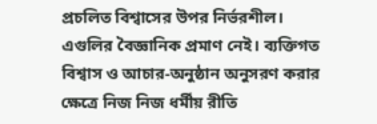প্রচলিত বিশ্বাসের উপর নির্ভরশীল। এগুলির বৈজ্ঞানিক প্রমাণ নেই। ব্যক্তিগত বিশ্বাস ও আচার-অনুষ্ঠান অনুসরণ করার ক্ষেত্রে নিজ নিজ ধর্মীয় রীতি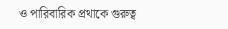ও পারিবারিক প্রথাকে গুরুত্ব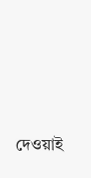দেওয়াই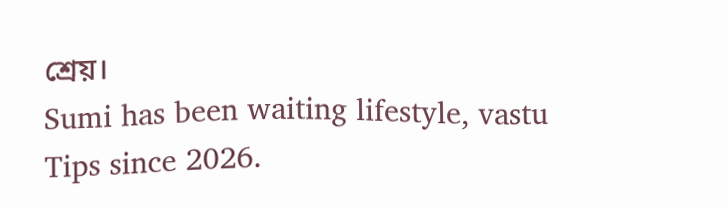শ্রেয়।
Sumi has been waiting lifestyle, vastu Tips since 2026.